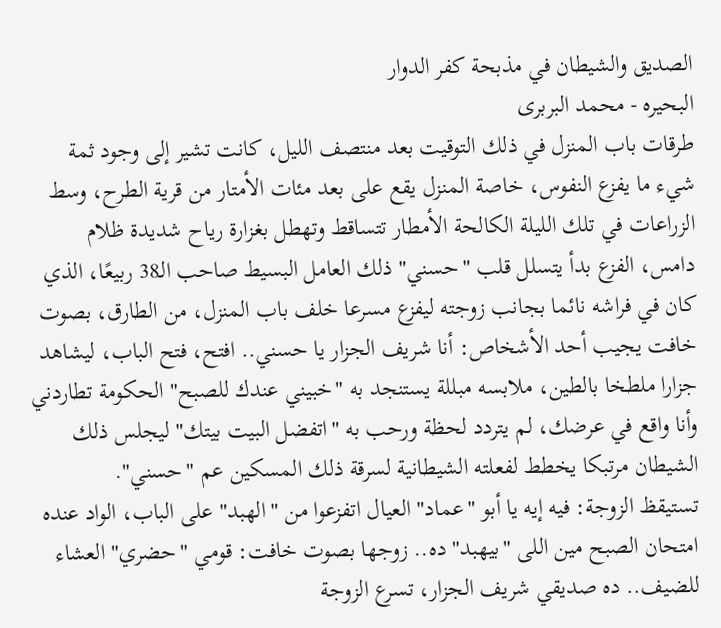الصديق والشيطان في مذبحة كفر الدوار
البحيره - محمد البربرى
طرقات باب المنزل في ذلك التوقيت بعد منتصف الليل، كانت تشير إلى وجود ثمة شيء ما يفزع النفوس، خاصة المنزل يقع على بعد مئات الأمتار من قرية الطرح، وسط الزراعات في تلك الليلة الكالحة الأمطار تتساقط وتهطل بغزارة رياح شديدة ظلام دامس، الفزع بدأ يتسلل قلب "حسني" ذلك العامل البسيط صاحب الـ38 ربيعًا، الذي كان في فراشه نائما بجانب زوجته ليفزع مسرعا خلف باب المنزل، من الطارق، بصوت خافت يجيب أحد الأشخاص: أنا شريف الجزار يا حسني.. افتح، فتح الباب، ليشاهد جزارا ملطخا بالطين، ملابسه مبللة يستنجد به "خبيني عندك للصبح" الحكومة تطاردني وأنا واقع في عرضك، لم يتردد لحظة ورحب به "اتفضل البيت بيتك" ليجلس ذلك الشيطان مرتبكا يخطط لفعلته الشيطانية لسرقة ذلك المسكين عم "حسني".
تستيقظ الزوجة: فيه إيه يا أبو "عماد" العيال اتفزعوا من "الهبد" على الباب، الواد عنده امتحان الصبح مين اللى "بيهبد" ده.. زوجها بصوت خافت: قومي "حضري" العشاء للضيف.. ده صديقي شريف الجزار، تسرع الزوجة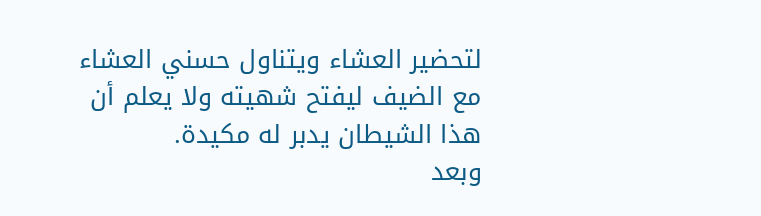لتحضير العشاء ويتناول حسني العشاء مع الضيف ليفتح شهيته ولا يعلم أن هذا الشيطان يدبر له مكيدة.
وبعد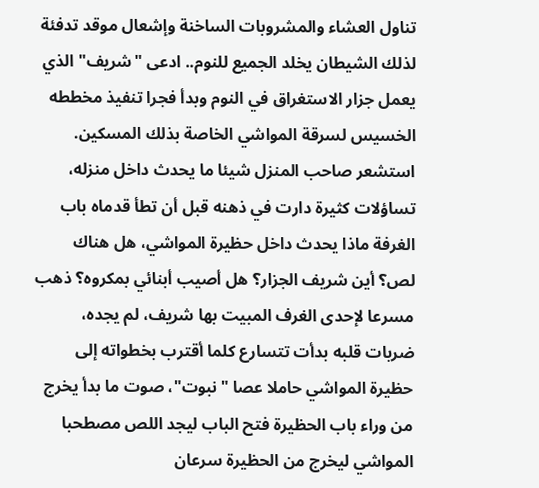تناول العشاء والمشروبات الساخنة وإشعال موقد تدفئة لذلك الشيطان يخلد الجميع للنوم.. ادعى "شريف" الذي يعمل جزار الاستغراق في النوم وبدأ فجرا تنفيذ مخططه الخسيس لسرقة المواشي الخاصة بذلك المسكين.
استشعر صاحب المنزل شيئا ما يحدث داخل منزله، تساؤلات كثيرة دارت في ذهنه قبل أن تطأ قدماه باب الغرفة ماذا يحدث داخل حظيرة المواشي، هل هناك لص؟ أين شريف الجزار؟ هل أصيب أبنائي بمكروه؟ ذهب مسرعا لإحدى الغرف المبيت بها شريف، لم يجده، ضربات قلبه بدأت تتسارع كلما أقترب بخطواته إلى حظيرة المواشي حاملا عصا "نبوت"، صوت ما بدأ يخرج من وراء باب الحظيرة فتح الباب ليجد اللص مصطحبا المواشي ليخرج من الحظيرة سرعان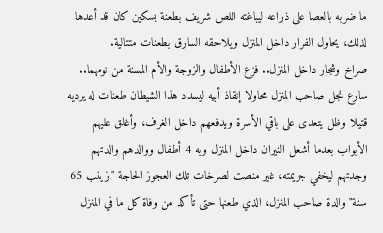ما ضربه بالعصا على ذراعه ليباغته اللص شريف بطعنة بسكين كان قد أعدها لذلك، يحاول الفرار داخل المنزل ويلاحقه السارق بطعنات متتالية.
صراخ وشجار داخل المنزل.. فزع الأطفال والزوجة والأم المسنة من نومهما.. سارع نجل صاحب المنزل محاولا إنقاذ أبيه ليسدد هذا الشيطان طعنات له يرديه قتيلا وظل يتعدى على باقي الأسرة ويدفعهم داخل الغرف، وأغلق عليهم الأبواب بعدما أشعل النيران داخل المنزل وبه 4 أطفال ووالدهم والدتهم وجدتهم ليخفي جريمته، غير منصت لصرخات تلك العجوز الحاجة "زينب 65 سنة" والدة صاحب المنزل، الذي طعنها حتى تأكد من وفاة كل ما في المنزل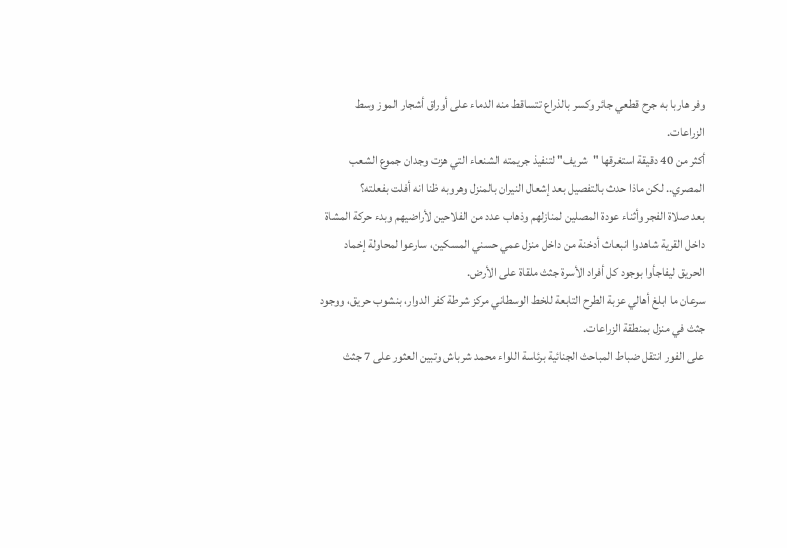وفر هاربا به جرح قطعي جائر وكسر بالذراع تتساقط منه الدماء على أوراق أشجار الموز وسط الزراعات.
أكثر من 40 دقيقة استغرقها "شريف" لتنفيذ جريمته الشنعاء التي هزت وجدان جموع الشعب المصري.. لكن ماذا حدث بالتفصيل بعد إشعال النيران بالمنزل وهروبه ظنا انه أفلت بفعلته؟
بعد صلاة الفجر وأثناء عودة المصلين لمنازلهم وذهاب عدد من الفلاحين لأراضيهم وبدء حركة المشاة داخل القرية شاهدوا انبعاث أدخنة من داخل منزل عمي حسني المسكين، سارعوا لمحاولة إخماد الحريق ليفاجأوا بوجود كل أفراد الأسرة جثث ملقاة على الأرض.
سرعان ما ابلغ أهالي عزبة الطرح التابعة للخط الوسطاني مركز شرطة كفر الدوار، بنشوب حريق، ووجود جثث في منزل بمنطقة الزراعات.
على الفور انتقل ضباط المباحث الجنائية برئاسة اللواء محمد شرباش وتبين العثور على 7 جثث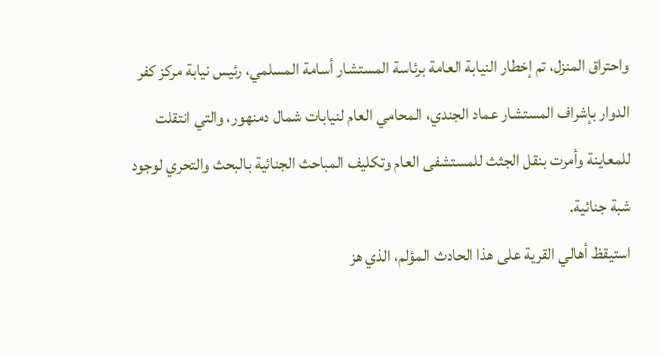واحتراق المنزل، تم إخطار النيابة العامة برئاسة المستشار أسامة المسلمي، رئيس نيابة مركز كفر الدوار بإشراف المستشار عماد الجندي، المحامي العام لنيابات شمال دمنهور، والتي انتقلت للمعاينة وأمرت بنقل الجثث للمستشفى العام وتكليف المباحث الجنائية بالبحث والتحري لوجود شبة جنائية.
استيقظ أهالي القرية على هذا الحادث المؤلم، الذي هز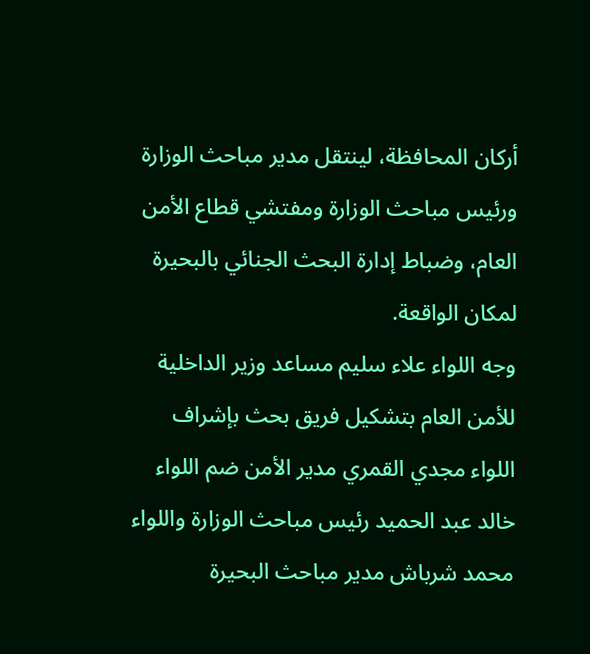أركان المحافظة، لينتقل مدير مباحث الوزارة ورئيس مباحث الوزارة ومفتشي قطاع الأمن العام، وضباط إدارة البحث الجنائي بالبحيرة لمكان الواقعة.
وجه اللواء علاء سليم مساعد وزير الداخلية للأمن العام بتشكيل فريق بحث بإشراف اللواء مجدي القمري مدير الأمن ضم اللواء خالد عبد الحميد رئيس مباحث الوزارة واللواء محمد شرباش مدير مباحث البحيرة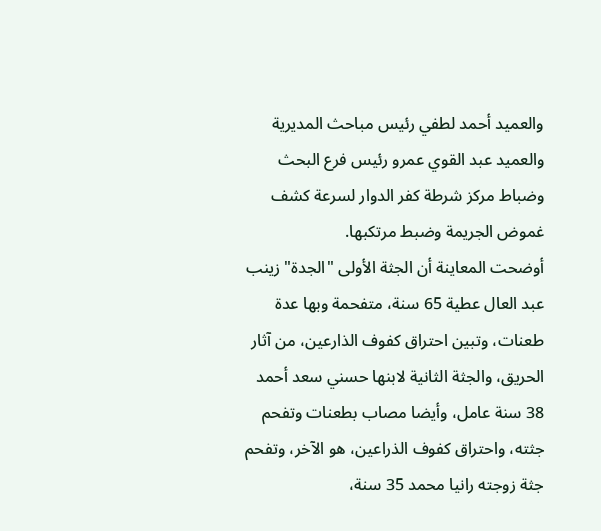والعميد أحمد لطفي رئيس مباحث المديرية والعميد عبد القوي عمرو رئيس فرع البحث وضباط مركز شرطة كفر الدوار لسرعة كشف غموض الجريمة وضبط مرتكبها.
أوضحت المعاينة أن الجثة الأولى "الجدة" زينب عبد العال عطية 65 سنة، متفحمة وبها عدة طعنات، وتبين احتراق كفوف الذارعين، من آثار الحريق، والجثة الثانية لابنها حسني سعد أحمد 38 سنة عامل، وأيضا مصاب بطعنات وتفحم جثته، واحتراق كفوف الذراعين، هو الآخر، وتفحم جثة زوجته رانيا محمد 35 سنة،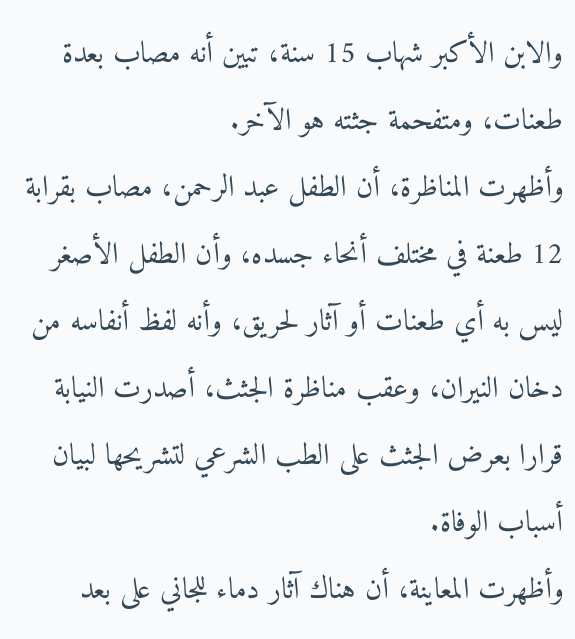والابن الأكبر شهاب 15 سنة، تبين أنه مصاب بعدة طعنات، ومتفحمة جثته هو الآخر.
وأظهرت المناظرة، أن الطفل عبد الرحمن، مصاب بقرابة 12 طعنة في مختلف أنحاء جسده، وأن الطفل الأصغر ليس به أي طعنات أو آثار لحريق، وأنه لفظ أنفاسه من دخان النيران، وعقب مناظرة الجثث، أصدرت النيابة قرارا بعرض الجثث على الطب الشرعي لتشريحها لبيان أسباب الوفاة.
وأظهرت المعاينة، أن هناك آثار دماء للجاني على بعد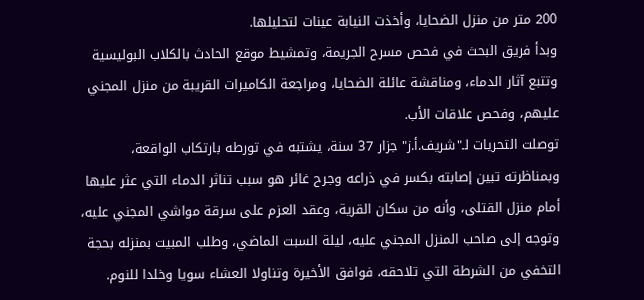200 متر من منزل الضحايا، وأخذت النيابة عينات لتحليلها.
وبدأ فريق البحث في فحص مسرح الجريمة، وتمشيط موقع الحادث بالكلاب البوليسية وتتبع آثار الدماء، ومناقشة عائلة الضحايا، ومراجعة الكاميرات القريبة من منزل المجني عليهم، وفحص علاقات الأب.
توصلت التحريات لـ"شريف.أ.ز" جزار 37 سنة، يشتبه في تورطه بارتكاب الواقعة، وبمناظرته تبين إصابته بكسر في ذراعه وجرح غائر هو سبب تناثر الدماء التي عثر عليها أمام منزل القتلى، وأنه من سكان القرية، وعقد العزم على سرقة مواشي المجني عليه، وتوجه إلى صاحب المنزل المجني عليه، ليلة السبت الماضي، وطلب المبيت بمنزله بحجة التخفي من الشرطة التي تلاحقه، فوافق الأخيرة وتناولا العشاء سويا وخلدا للنوم.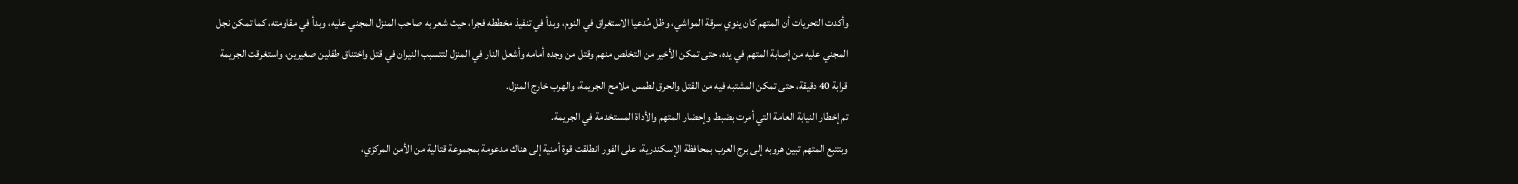وأكدت التحريات أن المتهم كان ينوي سرقة المواشي، وظل مُدعيا الاستغراق في النوم، وبدأ في تنفيذ مخططه فجرا، حيث شعر به صاحب المنزل المجني عليه، وبدأ في مقاومته، كما تمكن نجل المجني عليه من إصابة المتهم في يده، حتى تمكن الأخير من التخلص منهم وقتل من وجده أمامه وأشعل النار في المنزل لتتسبب النيران في قتل واختناق طفلين صغيرين، واستغرقت الجريمة قرابة 40 دقيقة، حتى تمكن المشتبه فيه من القتل والحرق لطمس ملامح الجريمة، والهرب خارج المنزل.
تم إخطار النيابة العامة التي أمرت بضبط وإحضار المتهم والأداة المستخدمة في الجريمة.
وبتتبع المتهم تبين هروبه إلى برج العرب بمحافظة الإسكندرية، على الفور انطلقت قوة أمنية إلى هناك مدعومة بمجموعة قتالية من الأمن المركزي،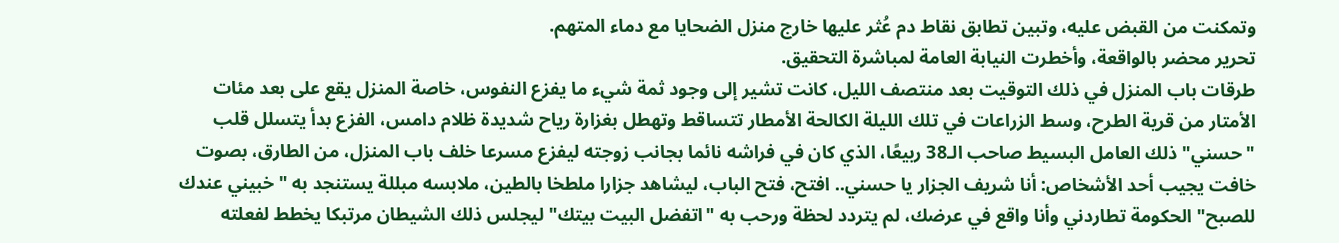وتمكنت من القبض عليه، وتبين تطابق نقاط دم عُثر عليها خارج منزل الضحايا مع دماء المتهم.
تحرير محضر بالواقعة، وأخطرت النيابة العامة لمباشرة التحقيق.
طرقات باب المنزل في ذلك التوقيت بعد منتصف الليل، كانت تشير إلى وجود ثمة شيء ما يفزع النفوس، خاصة المنزل يقع على بعد مئات الأمتار من قرية الطرح، وسط الزراعات في تلك الليلة الكالحة الأمطار تتساقط وتهطل بغزارة رياح شديدة ظلام دامس، الفزع بدأ يتسلل قلب "حسني" ذلك العامل البسيط صاحب الـ38 ربيعًا، الذي كان في فراشه نائما بجانب زوجته ليفزع مسرعا خلف باب المنزل، من الطارق، بصوت خافت يجيب أحد الأشخاص: أنا شريف الجزار يا حسني.. افتح، فتح الباب، ليشاهد جزارا ملطخا بالطين، ملابسه مبللة يستنجد به "خبيني عندك للصبح" الحكومة تطاردني وأنا واقع في عرضك، لم يتردد لحظة ورحب به "اتفضل البيت بيتك" ليجلس ذلك الشيطان مرتبكا يخطط لفعلته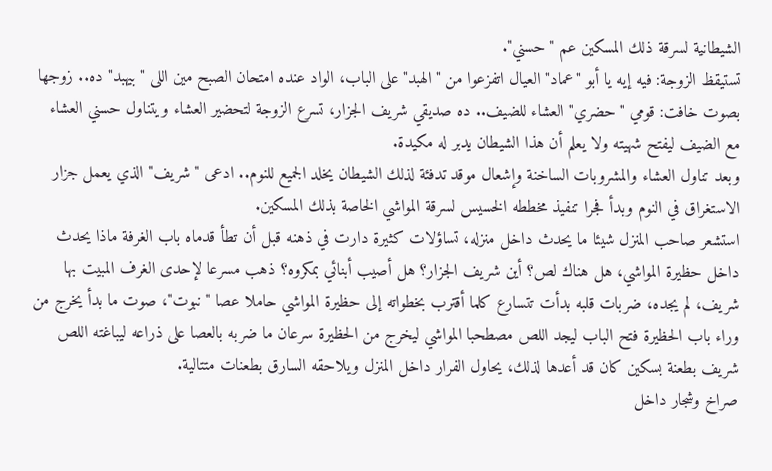الشيطانية لسرقة ذلك المسكين عم "حسني".
تستيقظ الزوجة: فيه إيه يا أبو "عماد" العيال اتفزعوا من "الهبد" على الباب، الواد عنده امتحان الصبح مين اللى "بيهبد" ده.. زوجها بصوت خافت: قومي "حضري" العشاء للضيف.. ده صديقي شريف الجزار، تسرع الزوجة لتحضير العشاء ويتناول حسني العشاء مع الضيف ليفتح شهيته ولا يعلم أن هذا الشيطان يدبر له مكيدة.
وبعد تناول العشاء والمشروبات الساخنة وإشعال موقد تدفئة لذلك الشيطان يخلد الجميع للنوم.. ادعى "شريف" الذي يعمل جزار الاستغراق في النوم وبدأ فجرا تنفيذ مخططه الخسيس لسرقة المواشي الخاصة بذلك المسكين.
استشعر صاحب المنزل شيئا ما يحدث داخل منزله، تساؤلات كثيرة دارت في ذهنه قبل أن تطأ قدماه باب الغرفة ماذا يحدث داخل حظيرة المواشي، هل هناك لص؟ أين شريف الجزار؟ هل أصيب أبنائي بمكروه؟ ذهب مسرعا لإحدى الغرف المبيت بها شريف، لم يجده، ضربات قلبه بدأت تتسارع كلما أقترب بخطواته إلى حظيرة المواشي حاملا عصا "نبوت"، صوت ما بدأ يخرج من وراء باب الحظيرة فتح الباب ليجد اللص مصطحبا المواشي ليخرج من الحظيرة سرعان ما ضربه بالعصا على ذراعه ليباغته اللص شريف بطعنة بسكين كان قد أعدها لذلك، يحاول الفرار داخل المنزل ويلاحقه السارق بطعنات متتالية.
صراخ وشجار داخل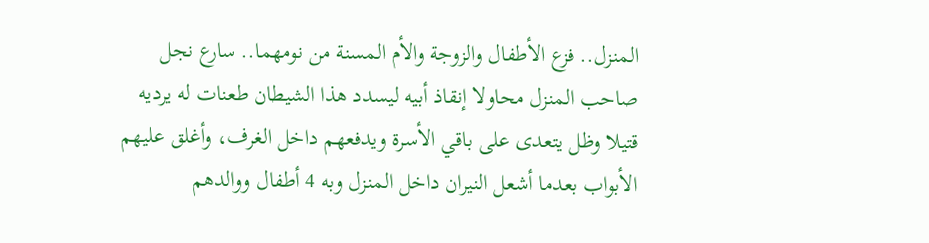المنزل.. فزع الأطفال والزوجة والأم المسنة من نومهما.. سارع نجل صاحب المنزل محاولا إنقاذ أبيه ليسدد هذا الشيطان طعنات له يرديه قتيلا وظل يتعدى على باقي الأسرة ويدفعهم داخل الغرف، وأغلق عليهم الأبواب بعدما أشعل النيران داخل المنزل وبه 4 أطفال ووالدهم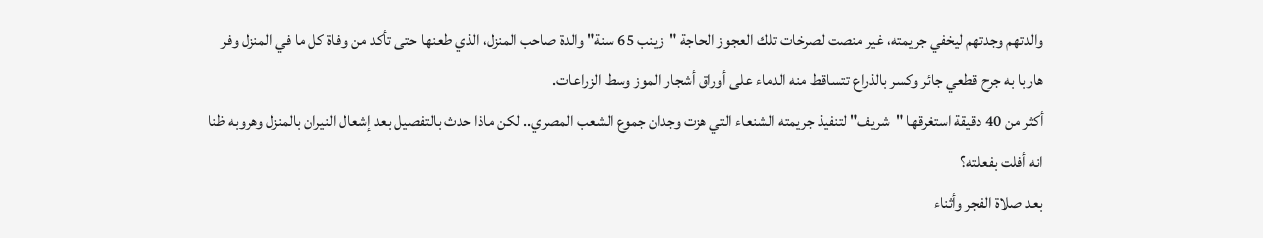والدتهم وجدتهم ليخفي جريمته، غير منصت لصرخات تلك العجوز الحاجة "زينب 65 سنة" والدة صاحب المنزل، الذي طعنها حتى تأكد من وفاة كل ما في المنزل وفر هاربا به جرح قطعي جائر وكسر بالذراع تتساقط منه الدماء على أوراق أشجار الموز وسط الزراعات.
أكثر من 40 دقيقة استغرقها "شريف" لتنفيذ جريمته الشنعاء التي هزت وجدان جموع الشعب المصري.. لكن ماذا حدث بالتفصيل بعد إشعال النيران بالمنزل وهروبه ظنا انه أفلت بفعلته؟
بعد صلاة الفجر وأثناء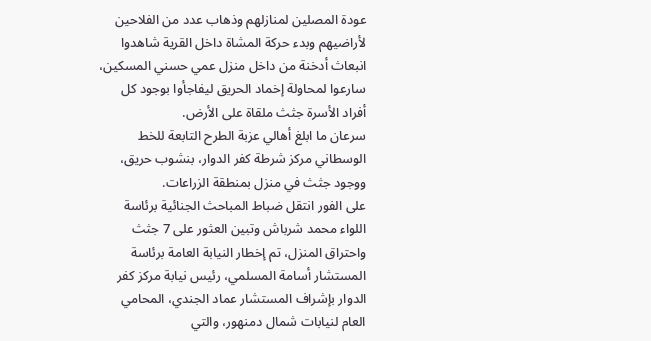عودة المصلين لمنازلهم وذهاب عدد من الفلاحين لأراضيهم وبدء حركة المشاة داخل القرية شاهدوا انبعاث أدخنة من داخل منزل عمي حسني المسكين، سارعوا لمحاولة إخماد الحريق ليفاجأوا بوجود كل أفراد الأسرة جثث ملقاة على الأرض.
سرعان ما ابلغ أهالي عزبة الطرح التابعة للخط الوسطاني مركز شرطة كفر الدوار، بنشوب حريق، ووجود جثث في منزل بمنطقة الزراعات.
على الفور انتقل ضباط المباحث الجنائية برئاسة اللواء محمد شرباش وتبين العثور على 7 جثث واحتراق المنزل، تم إخطار النيابة العامة برئاسة المستشار أسامة المسلمي، رئيس نيابة مركز كفر الدوار بإشراف المستشار عماد الجندي، المحامي العام لنيابات شمال دمنهور، والتي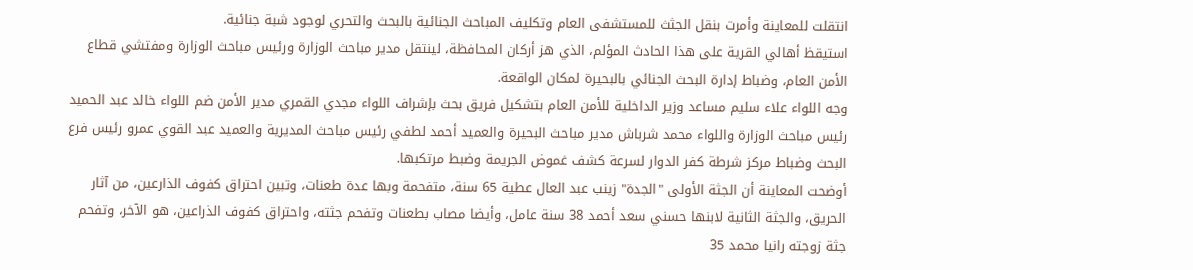انتقلت للمعاينة وأمرت بنقل الجثث للمستشفى العام وتكليف المباحث الجنائية بالبحث والتحري لوجود شبة جنائية.
استيقظ أهالي القرية على هذا الحادث المؤلم، الذي هز أركان المحافظة، لينتقل مدير مباحث الوزارة ورئيس مباحث الوزارة ومفتشي قطاع الأمن العام، وضباط إدارة البحث الجنائي بالبحيرة لمكان الواقعة.
وجه اللواء علاء سليم مساعد وزير الداخلية للأمن العام بتشكيل فريق بحث بإشراف اللواء مجدي القمري مدير الأمن ضم اللواء خالد عبد الحميد رئيس مباحث الوزارة واللواء محمد شرباش مدير مباحث البحيرة والعميد أحمد لطفي رئيس مباحث المديرية والعميد عبد القوي عمرو رئيس فرع البحث وضباط مركز شرطة كفر الدوار لسرعة كشف غموض الجريمة وضبط مرتكبها.
أوضحت المعاينة أن الجثة الأولى "الجدة" زينب عبد العال عطية 65 سنة، متفحمة وبها عدة طعنات، وتبين احتراق كفوف الذارعين، من آثار الحريق، والجثة الثانية لابنها حسني سعد أحمد 38 سنة عامل، وأيضا مصاب بطعنات وتفحم جثته، واحتراق كفوف الذراعين، هو الآخر، وتفحم جثة زوجته رانيا محمد 35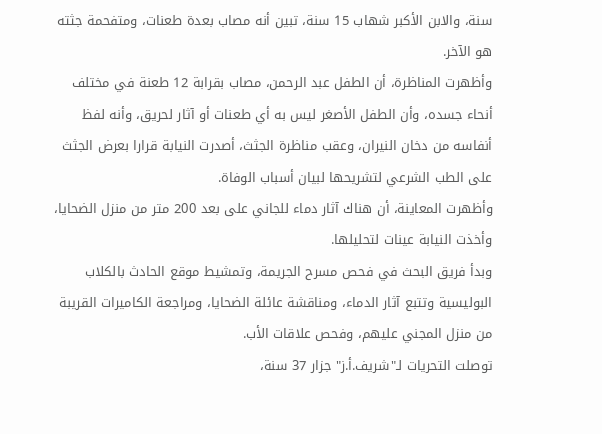سنة، والابن الأكبر شهاب 15 سنة، تبين أنه مصاب بعدة طعنات، ومتفحمة جثته هو الآخر.
وأظهرت المناظرة، أن الطفل عبد الرحمن، مصاب بقرابة 12 طعنة في مختلف أنحاء جسده، وأن الطفل الأصغر ليس به أي طعنات أو آثار لحريق، وأنه لفظ أنفاسه من دخان النيران، وعقب مناظرة الجثث، أصدرت النيابة قرارا بعرض الجثث على الطب الشرعي لتشريحها لبيان أسباب الوفاة.
وأظهرت المعاينة، أن هناك آثار دماء للجاني على بعد 200 متر من منزل الضحايا، وأخذت النيابة عينات لتحليلها.
وبدأ فريق البحث في فحص مسرح الجريمة، وتمشيط موقع الحادث بالكلاب البوليسية وتتبع آثار الدماء، ومناقشة عائلة الضحايا، ومراجعة الكاميرات القريبة من منزل المجني عليهم، وفحص علاقات الأب.
توصلت التحريات لـ"شريف.أ.ز" جزار 37 سنة،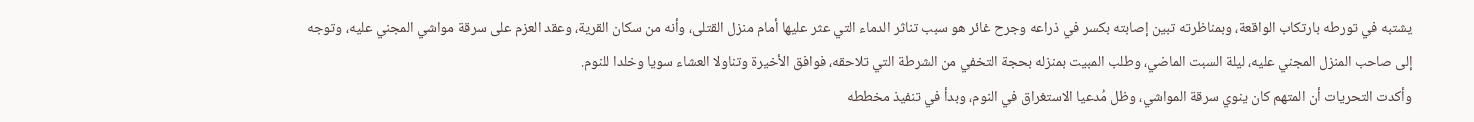يشتبه في تورطه بارتكاب الواقعة، وبمناظرته تبين إصابته بكسر في ذراعه وجرح غائر هو سبب تناثر الدماء التي عثر عليها أمام منزل القتلى، وأنه من سكان القرية، وعقد العزم على سرقة مواشي المجني عليه، وتوجه إلى صاحب المنزل المجني عليه، ليلة السبت الماضي، وطلب المبيت بمنزله بحجة التخفي من الشرطة التي تلاحقه، فوافق الأخيرة وتناولا العشاء سويا وخلدا للنوم.
وأكدت التحريات أن المتهم كان ينوي سرقة المواشي، وظل مُدعيا الاستغراق في النوم، وبدأ في تنفيذ مخططه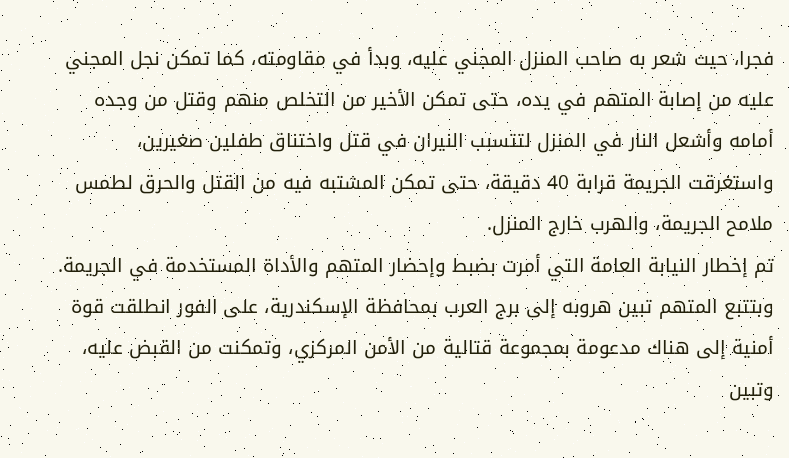فجرا، حيث شعر به صاحب المنزل المجني عليه، وبدأ في مقاومته، كما تمكن نجل المجني عليه من إصابة المتهم في يده، حتى تمكن الأخير من التخلص منهم وقتل من وجده أمامه وأشعل النار في المنزل لتتسبب النيران في قتل واختناق طفلين صغيرين، واستغرقت الجريمة قرابة 40 دقيقة، حتى تمكن المشتبه فيه من القتل والحرق لطمس ملامح الجريمة، والهرب خارج المنزل.
تم إخطار النيابة العامة التي أمرت بضبط وإحضار المتهم والأداة المستخدمة في الجريمة.
وبتتبع المتهم تبين هروبه إلى برج العرب بمحافظة الإسكندرية، على الفور انطلقت قوة أمنية إلى هناك مدعومة بمجموعة قتالية من الأمن المركزي، وتمكنت من القبض عليه، وتبين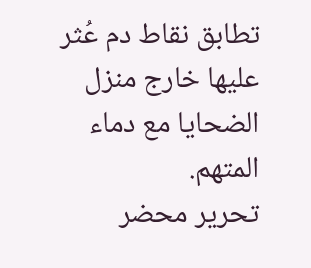تطابق نقاط دم عُثر عليها خارج منزل الضحايا مع دماء المتهم.
تحرير محضر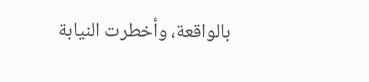بالواقعة، وأخطرت النيابة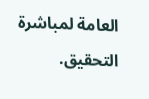العامة لمباشرة التحقيق.